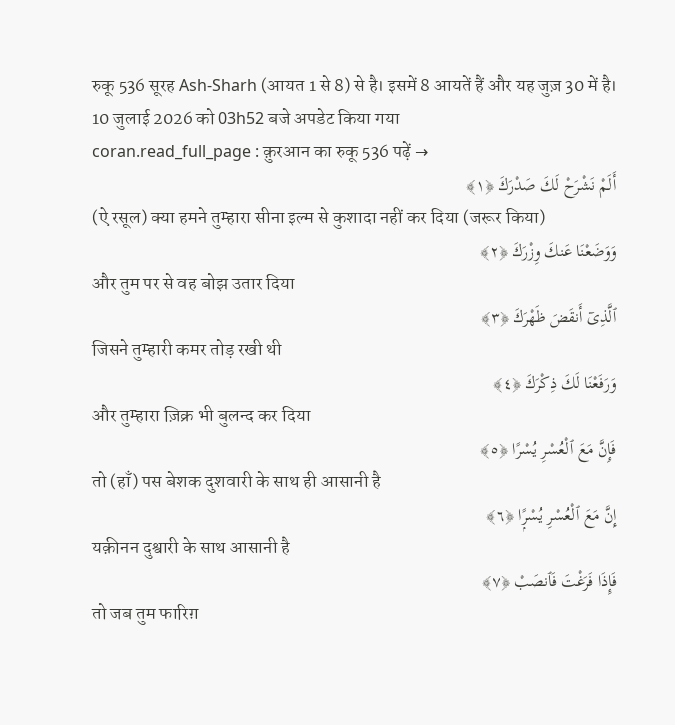रुकू 536 सूरह Ash-Sharh (आयत 1 से 8) से है। इसमें 8 आयतें हैं और यह जुज़ 30 में है।
10 जुलाई 2026 को 03h52 बजे अपडेट किया गया
coran.read_full_page : क़ुरआन का रुकू 536 पढ़ें →
أَلَمْ نَشْرَحْ لَكَ صَدْرَكَ ﴿١﴾
(ऐ रसूल) क्या हमने तुम्हारा सीना इल्म से कुशादा नहीं कर दिया (जरूर किया)
وَوَضَعْنَا عَنكَ وِزْرَكَ ﴿٢﴾
और तुम पर से वह बोझ उतार दिया
ٱلَّذِىٓ أَنقَضَ ظَهْرَكَ ﴿٣﴾
जिसने तुम्हारी कमर तोड़ रखी थी
وَرَفَعْنَا لَكَ ذِكْرَكَ ﴿٤﴾
और तुम्हारा ज़िक्र भी बुलन्द कर दिया
فَإِنَّ مَعَ ٱلْعُسْرِ يُسْرًا ﴿٥﴾
तो (हाँ) पस बेशक दुशवारी के साथ ही आसानी है
إِنَّ مَعَ ٱلْعُسْرِ يُسْرًۭا ﴿٦﴾
यक़ीनन दुश्वारी के साथ आसानी है
فَإِذَا فَرَغْتَ فَٱنصَبْ ﴿٧﴾
तो जब तुम फारिग़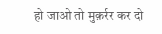हो जाओ तो मुक़र्रर कर दो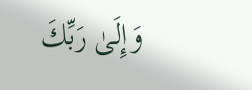وَإِلَىٰ رَبِّكَ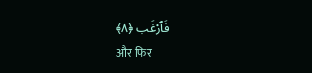فَٱرْغَب ﴿٨﴾
और फिर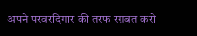अपने परवरदिगार की तरफ रग़बत करो